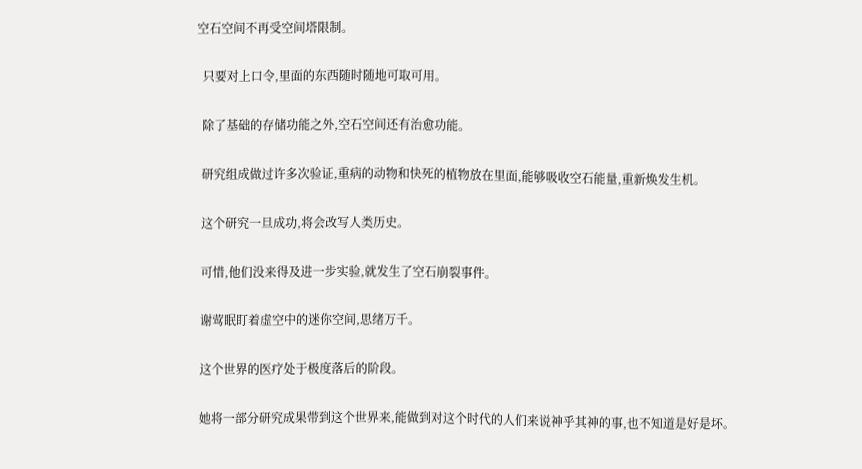空石空间不再受空间塔限制。

  只要对上口令,里面的东西随时随地可取可用。

  除了基础的存储功能之外,空石空间还有治愈功能。

  研究组成做过许多次验证,重病的动物和快死的植物放在里面,能够吸收空石能量,重新焕发生机。

  这个研究一旦成功,将会改写人类历史。

  可惜,他们没来得及进一步实验,就发生了空石崩裂事件。

  谢莺眠盯着虚空中的迷你空间,思绪万千。

  这个世界的医疗处于极度落后的阶段。

  她将一部分研究成果带到这个世界来,能做到对这个时代的人们来说神乎其神的事,也不知道是好是坏。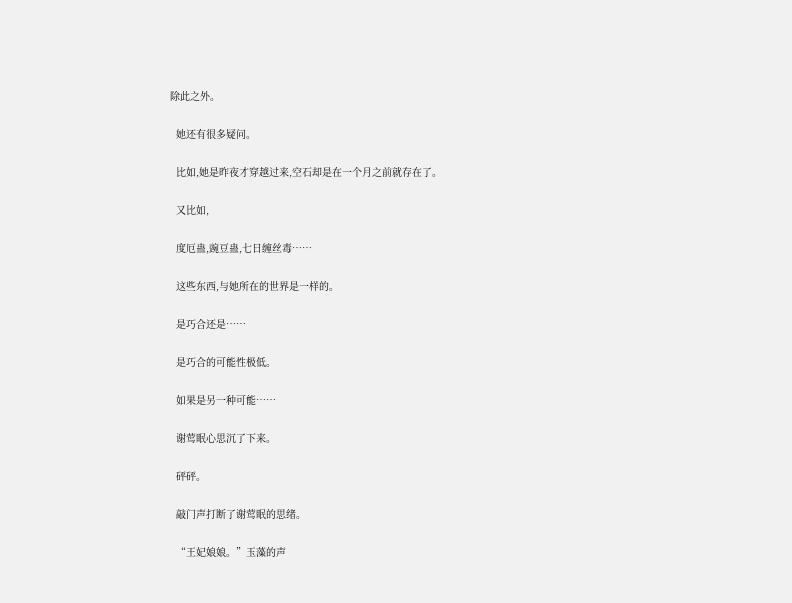除此之外。

  她还有很多疑问。

  比如,她是昨夜才穿越过来,空石却是在一个月之前就存在了。

  又比如,

  度厄蛊,豌豆蛊,七日缠丝毒……

  这些东西,与她所在的世界是一样的。

  是巧合还是……

  是巧合的可能性极低。

  如果是另一种可能……

  谢莺眠心思沉了下来。

  砰砰。

  敲门声打断了谢莺眠的思绪。

  “王妃娘娘。”玉藻的声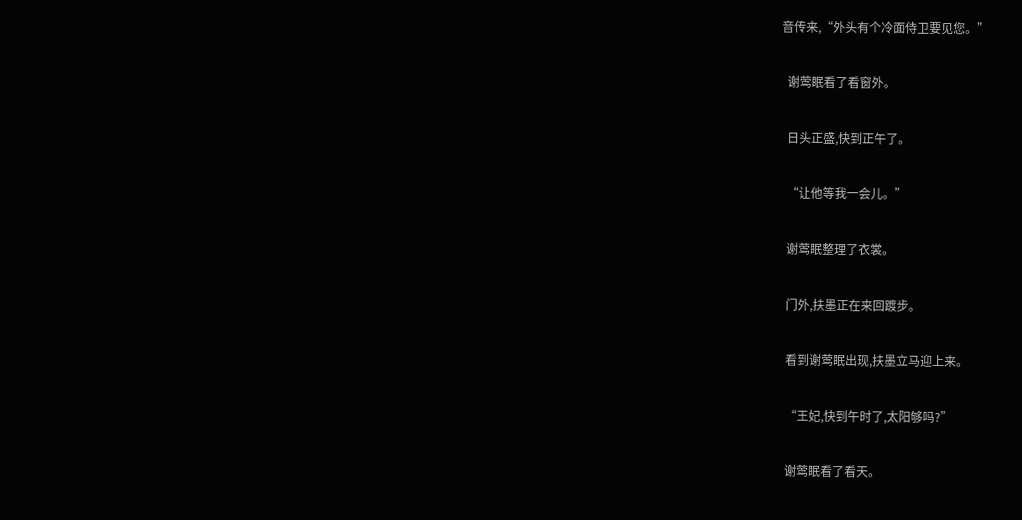音传来,“外头有个冷面侍卫要见您。”

  谢莺眠看了看窗外。

  日头正盛,快到正午了。

  “让他等我一会儿。”

  谢莺眠整理了衣裳。

  门外,扶墨正在来回踱步。

  看到谢莺眠出现,扶墨立马迎上来。

  “王妃,快到午时了,太阳够吗?”

  谢莺眠看了看天。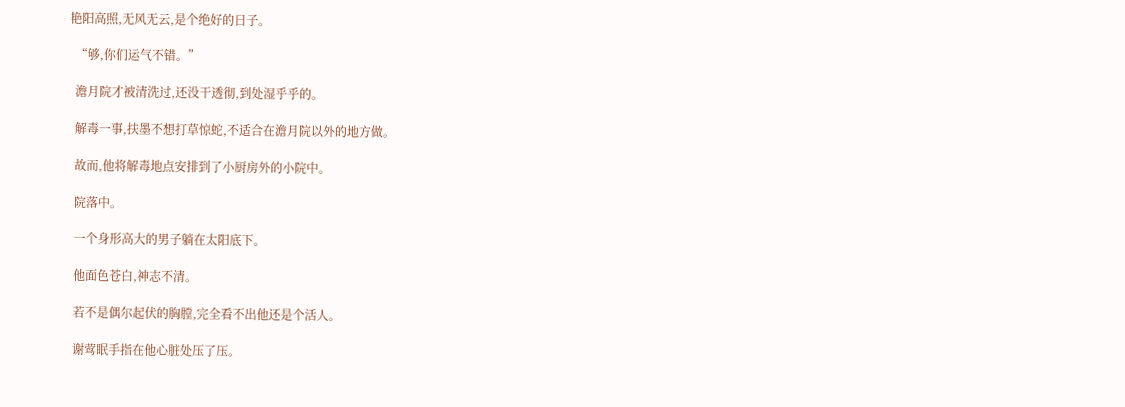艳阳高照,无风无云,是个绝好的日子。

  “够,你们运气不错。”

  澹月院才被清洗过,还没干透彻,到处湿乎乎的。

  解毒一事,扶墨不想打草惊蛇,不适合在澹月院以外的地方做。

  故而,他将解毒地点安排到了小厨房外的小院中。

  院落中。

  一个身形高大的男子躺在太阳底下。

  他面色苍白,神志不清。

  若不是偶尔起伏的胸膛,完全看不出他还是个活人。

  谢莺眠手指在他心脏处压了压。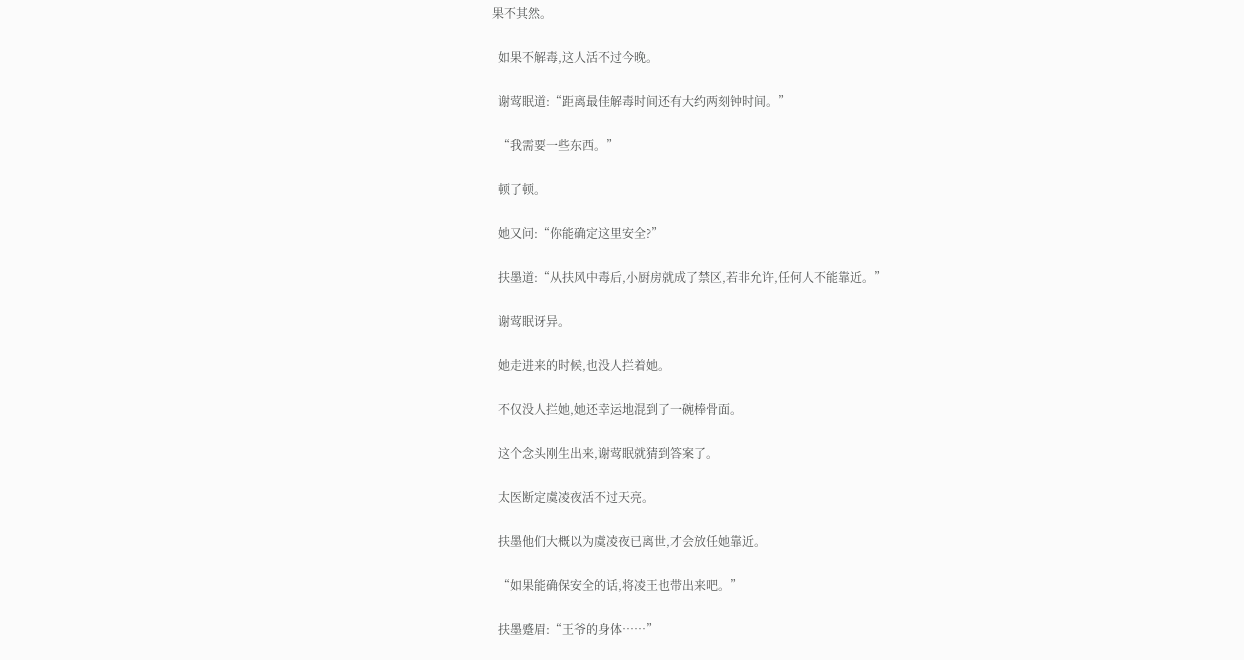果不其然。

  如果不解毒,这人活不过今晚。

  谢莺眠道:“距离最佳解毒时间还有大约两刻钟时间。”

  “我需要一些东西。”

  顿了顿。

  她又问:“你能确定这里安全?”

  扶墨道:“从扶风中毒后,小厨房就成了禁区,若非允许,任何人不能靠近。”

  谢莺眠讶异。

  她走进来的时候,也没人拦着她。

  不仅没人拦她,她还幸运地混到了一碗棒骨面。

  这个念头刚生出来,谢莺眠就猜到答案了。

  太医断定虞凌夜活不过天亮。

  扶墨他们大概以为虞凌夜已离世,才会放任她靠近。

  “如果能确保安全的话,将凌王也带出来吧。”

  扶墨蹙眉:“王爷的身体……”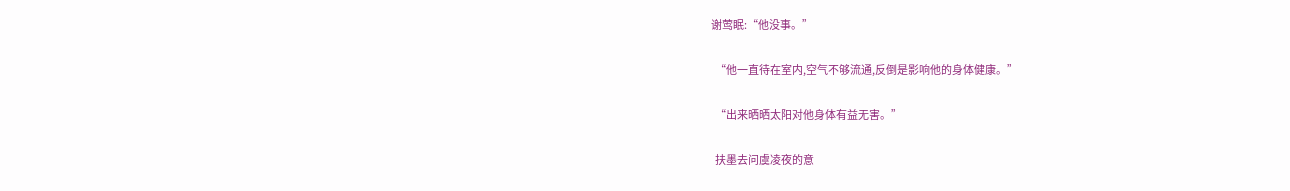谢莺眠:“他没事。”

  “他一直待在室内,空气不够流通,反倒是影响他的身体健康。”

  “出来晒晒太阳对他身体有益无害。”

  扶墨去问虞凌夜的意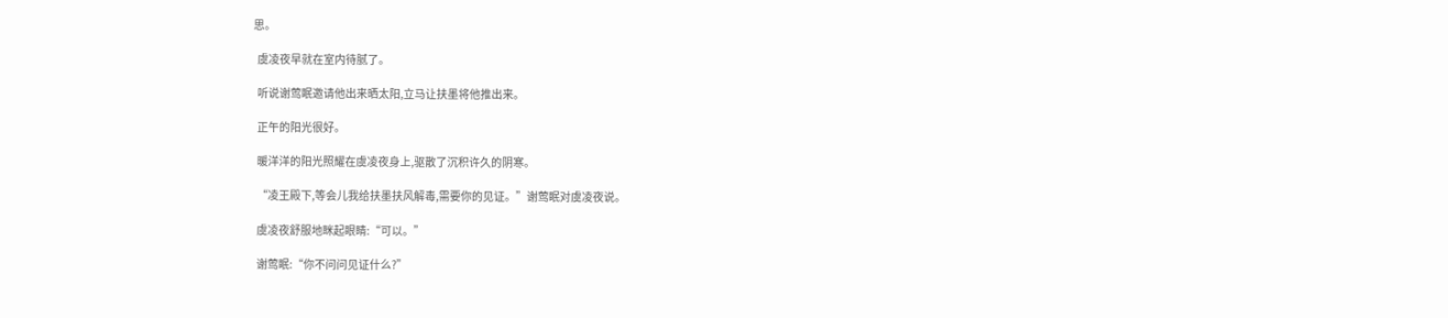思。

  虞凌夜早就在室内待腻了。

  听说谢莺眠邀请他出来晒太阳,立马让扶墨将他推出来。

  正午的阳光很好。

  暖洋洋的阳光照耀在虞凌夜身上,驱散了沉积许久的阴寒。

  “凌王殿下,等会儿我给扶墨扶风解毒,需要你的见证。”谢莺眠对虞凌夜说。

  虞凌夜舒服地眯起眼睛:“可以。”

  谢莺眠:“你不问问见证什么?”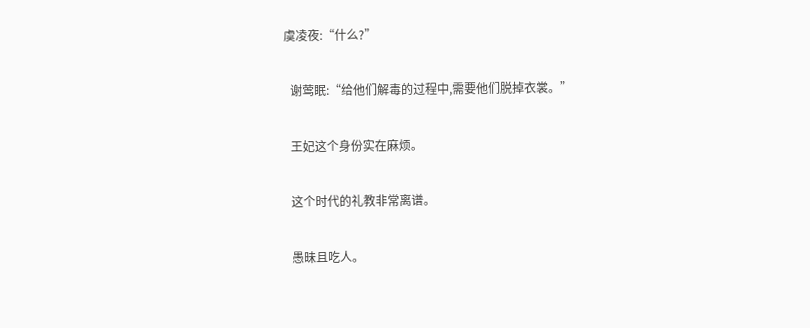虞凌夜:“什么?”

  谢莺眠:“给他们解毒的过程中,需要他们脱掉衣裳。”

  王妃这个身份实在麻烦。

  这个时代的礼教非常离谱。

  愚昧且吃人。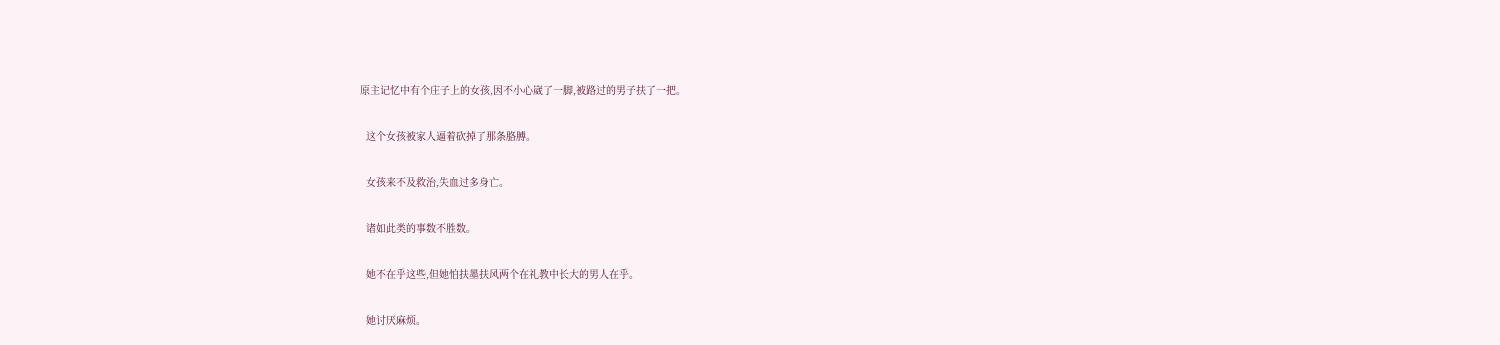原主记忆中有个庄子上的女孩,因不小心崴了一脚,被路过的男子扶了一把。

  这个女孩被家人逼着砍掉了那条胳膊。

  女孩来不及救治,失血过多身亡。

  诸如此类的事数不胜数。

  她不在乎这些,但她怕扶墨扶风两个在礼教中长大的男人在乎。

  她讨厌麻烦。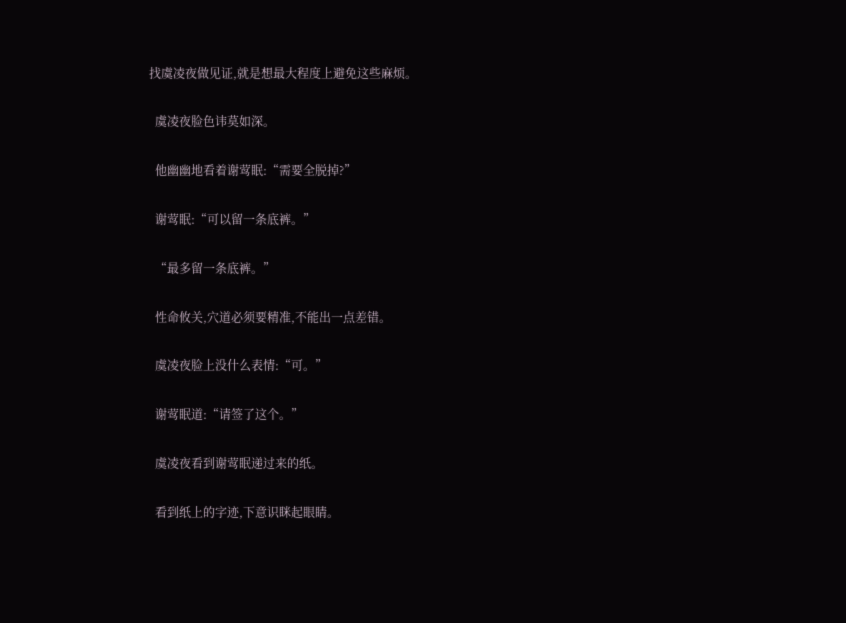找虞凌夜做见证,就是想最大程度上避免这些麻烦。

  虞凌夜脸色讳莫如深。

  他幽幽地看着谢莺眠:“需要全脱掉?”

  谢莺眠:“可以留一条底裤。”

  “最多留一条底裤。”

  性命攸关,穴道必须要精准,不能出一点差错。

  虞凌夜脸上没什么表情:“可。”

  谢莺眠道:“请签了这个。”

  虞凌夜看到谢莺眠递过来的纸。

  看到纸上的字迹,下意识眯起眼睛。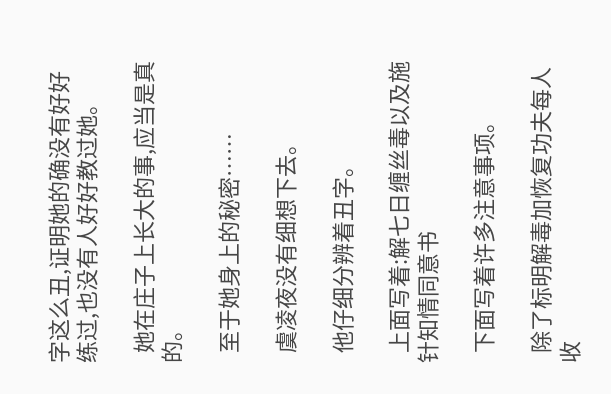字这么丑,证明她的确没有好好练过,也没有人好好教过她。

  她在庄子上长大的事,应当是真的。

  至于她身上的秘密……

  虞凌夜没有细想下去。

  他仔细分辨着丑字。

  上面写着:解七日缠丝毒以及施针知情同意书

  下面写着许多注意事项。

  除了标明解毒加恢复功夫每人收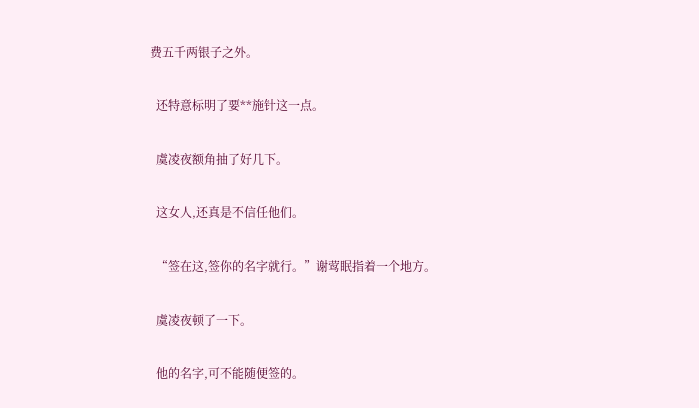费五千两银子之外。

  还特意标明了要**施针这一点。

  虞凌夜额角抽了好几下。

  这女人,还真是不信任他们。

  “签在这,签你的名字就行。”谢莺眠指着一个地方。

  虞凌夜顿了一下。

  他的名字,可不能随便签的。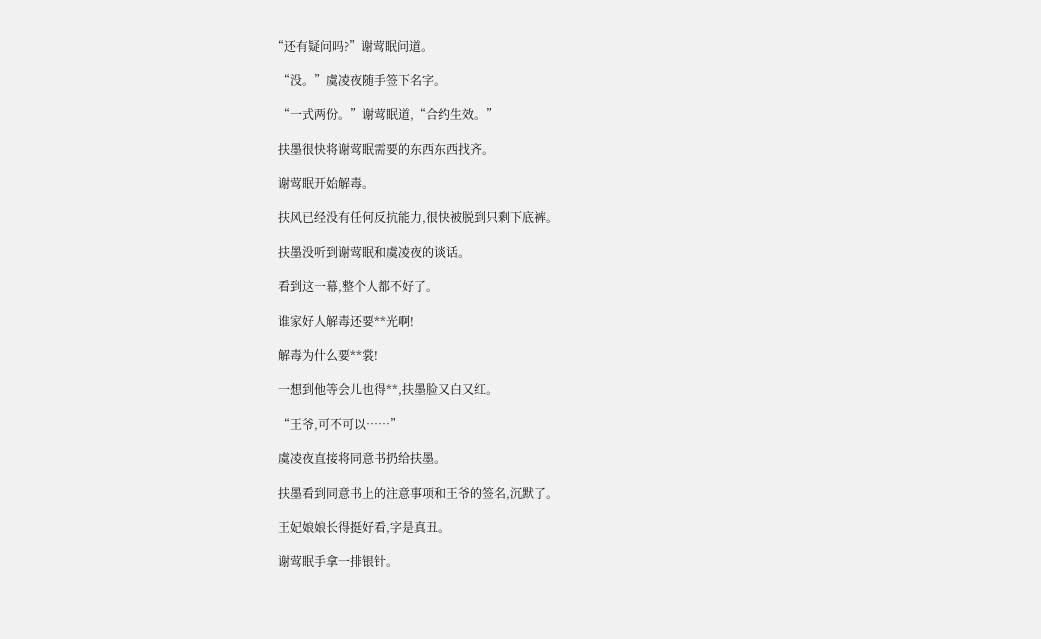“还有疑问吗?”谢莺眠问道。

  “没。”虞凌夜随手签下名字。

  “一式两份。”谢莺眠道,“合约生效。”

  扶墨很快将谢莺眠需要的东西东西找齐。

  谢莺眠开始解毒。

  扶风已经没有任何反抗能力,很快被脱到只剩下底裤。

  扶墨没听到谢莺眠和虞凌夜的谈话。

  看到这一幕,整个人都不好了。

  谁家好人解毒还要**光啊!

  解毒为什么要**裳!

  一想到他等会儿也得**,扶墨脸又白又红。

  “王爷,可不可以……”

  虞凌夜直接将同意书扔给扶墨。

  扶墨看到同意书上的注意事项和王爷的签名,沉默了。

  王妃娘娘长得挺好看,字是真丑。

  谢莺眠手拿一排银针。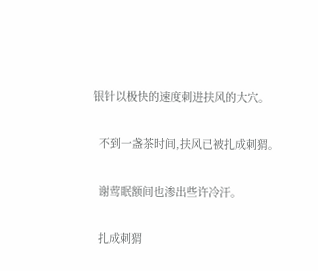银针以极快的速度刺进扶风的大穴。

  不到一盏茶时间,扶风已被扎成刺猬。

  谢莺眠额间也渗出些许冷汗。

  扎成刺猬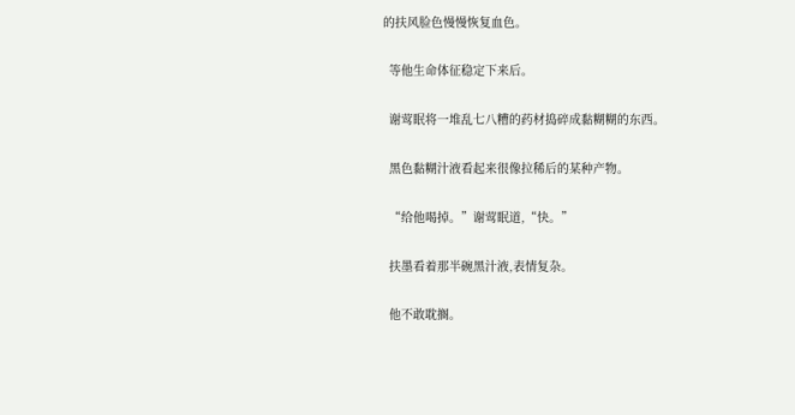的扶风脸色慢慢恢复血色。

  等他生命体征稳定下来后。

  谢莺眠将一堆乱七八糟的药材捣碎成黏糊糊的东西。

  黑色黏糊汁液看起来很像拉稀后的某种产物。

  “给他喝掉。”谢莺眠道,“快。”

  扶墨看着那半碗黑汁液,表情复杂。

  他不敢耽搁。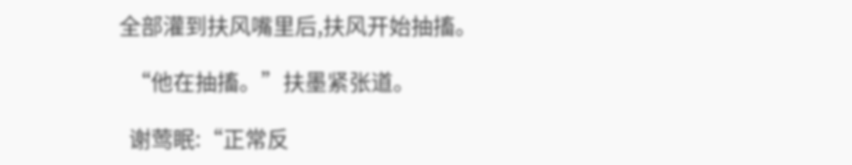全部灌到扶风嘴里后,扶风开始抽搐。

  “他在抽搐。”扶墨紧张道。

  谢莺眠:“正常反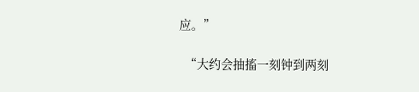应。”

  “大约会抽搐一刻钟到两刻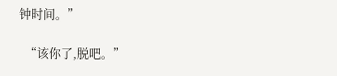钟时间。”

  “该你了,脱吧。”